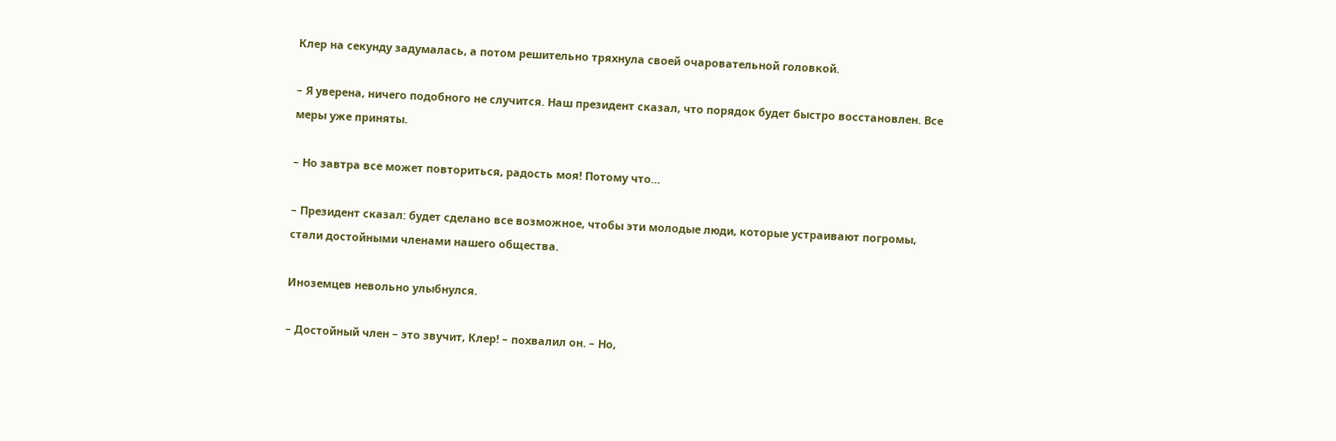Клер на секунду задумалась, а потом решительно тряхнула своей очаровательной головкой.

– Я уверена, ничего подобного не случится. Наш президент сказал, что порядок будет быстро восстановлен. Все меры уже приняты.

– Но завтра все может повториться, радость моя! Потому что…

– Президент сказал: будет сделано все возможное, чтобы эти молодые люди, которые устраивают погромы, стали достойными членами нашего общества.

Иноземцев невольно улыбнулся.

– Достойный член – это звучит, Клер! – похвалил он. – Но,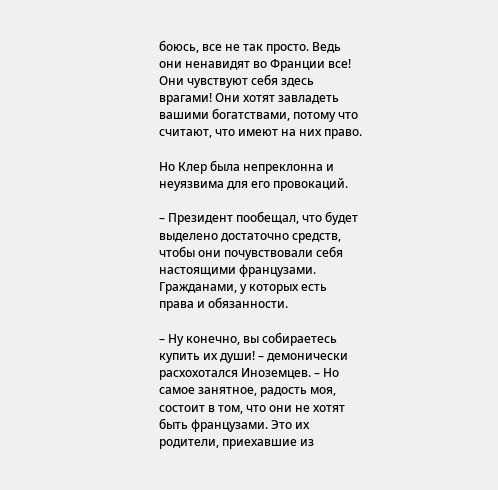боюсь, все не так просто. Ведь они ненавидят во Франции все! Они чувствуют себя здесь врагами! Они хотят завладеть вашими богатствами, потому что считают, что имеют на них право.

Но Клер была непреклонна и неуязвима для его провокаций.

– Президент пообещал, что будет выделено достаточно средств, чтобы они почувствовали себя настоящими французами. Гражданами, у которых есть права и обязанности.

– Ну конечно, вы собираетесь купить их души! – демонически расхохотался Иноземцев. – Но самое занятное, радость моя, состоит в том, что они не хотят быть французами. Это их родители, приехавшие из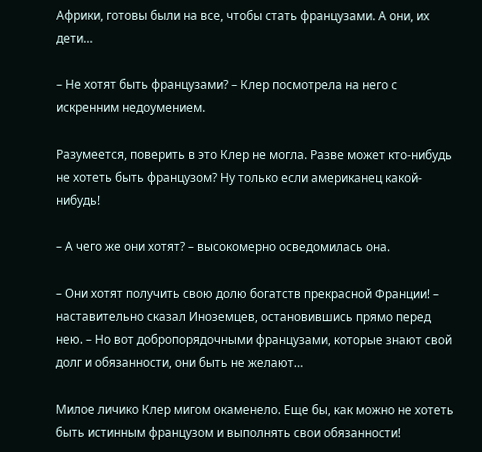Африки, готовы были на все, чтобы стать французами. А они, их дети…

– Не хотят быть французами? – Клер посмотрела на него с искренним недоумением.

Разумеется, поверить в это Клер не могла. Разве может кто-нибудь не хотеть быть французом? Ну только если американец какой-нибудь!

– А чего же они хотят? – высокомерно осведомилась она.

– Они хотят получить свою долю богатств прекрасной Франции! – наставительно сказал Иноземцев, остановившись прямо перед нею. – Но вот добропорядочными французами, которые знают свой долг и обязанности, они быть не желают…

Милое личико Клер мигом окаменело. Еще бы, как можно не хотеть быть истинным французом и выполнять свои обязанности!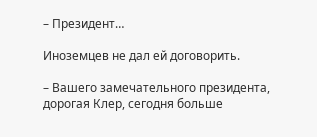– Президент…

Иноземцев не дал ей договорить.

– Вашего замечательного президента, дорогая Клер, сегодня больше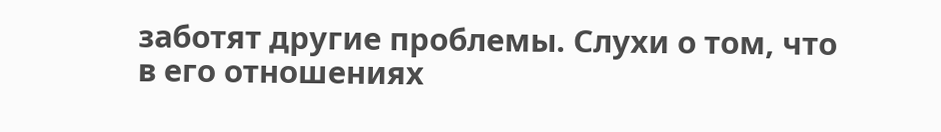заботят другие проблемы. Слухи о том, что в его отношениях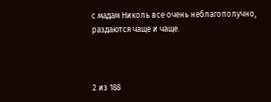с мадам Николь все очень неблагополучно, раздаются чаще и чаще.



2 из 188